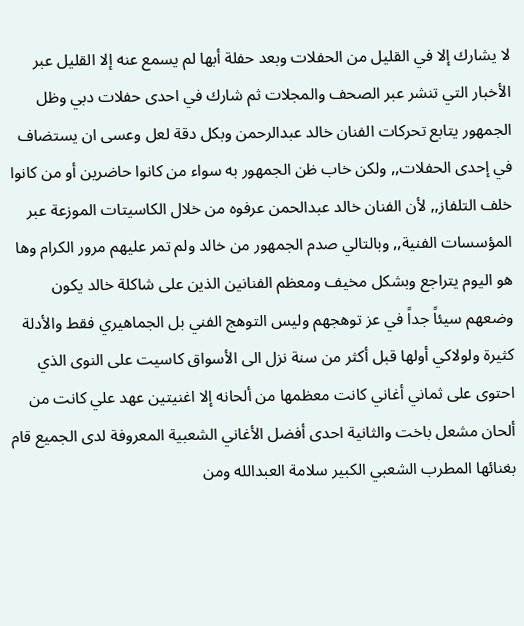لا يشارك إلا في القليل من الحفلات وبعد حفلة أبها لم يسمع عنه إلا القليل عبر الأخبار التي تنشر عبر الصحف والمجلات ثم شارك في احدى حفلات دبي وظل الجمهور يتابع تحركات الفنان خالد عبدالرحمن وبكل دقة لعل وعسى ان يستضاف في إحدى الحفلات,, ولكن خاب ظن الجمهور به سواء من كانوا حاضرين أو من كانوا خلف التلفاز,, لأن الفنان خالد عبدالحمن عرفوه من خلال الكاسيتات الموزعة عبر المؤسسات الفنية,, وبالتالي صدم الجمهور من خالد ولم تمر عليهم مرور الكرام وها هو اليوم يتراجع وبشكل مخيف ومعظم الفنانين الذين على شاكلة خالد يكون وضعهم سيئاً جداً في عز توهجهم وليس التوهج الفني بل الجماهيري فقط والأدلة كثيرة ولولاكي أولها قبل أكثر من سنة نزل الى الأسواق كاسيت على النوى الذي احتوى على ثماني أغاني كانت معظمها من ألحانه إلا اغنيتين عهد علي كانت من ألحان مشعل باخت والثانية احدى أفضل الأغاني الشعبية المعروفة لدى الجميع قام بغنائها المطرب الشعبي الكبير سلامة العبدالله ومن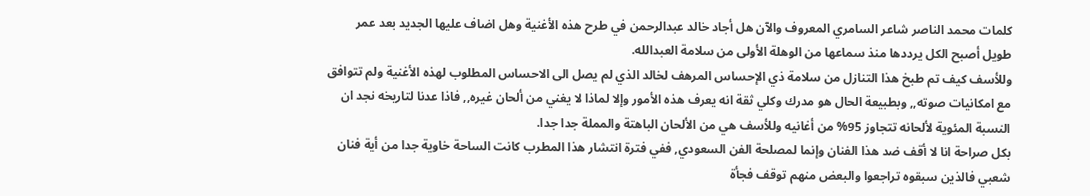كلمات محمد الناصر شاعر السامري المعروف والآن هل أجاد خالد عبدالرحمن في طرح هذه الأغنية وهل اضاف عليها الجديد بعد عمر طويل أصبح الكل يرددها منذ سماعها من الوهلة الأولى من سلامة العبدالله.
وللأسف كيف تم طبخ هذا التنازل من سلامة ذي الإحساس المرهف لخالد الذي لم يصل الى الاحساس المطلوب لهذه الأغنية ولم تتوافق مع امكانيات صوته,, وبطبيعة الحال هو مدرك وكلي ثقة انه يعرف هذه الأمور وإلا لماذا لا يغني من ألحان غيره,, فاذا عدنا لتاريخه نجد ان النسبة المئوية لألحانه تتجاوز 95% من أغانيه وللأسف هي من الألحان الباهتة والمملة جدا جدا.
بكل صراحة انا لا أقف ضد هذا الفنان وإنما لمصلحة الفن السعودي, ففي فترة انتشار هذا المطرب كانت الساحة خاوية جدا من أية فنان شعبي فالذين سبقوه تراجعوا والبعض منهم توقف فجأة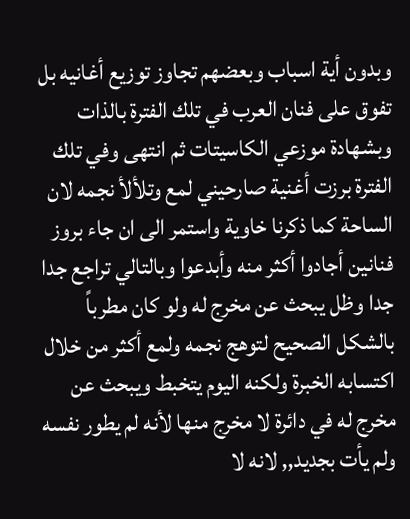وبدون أية اسباب وبعضهم تجاوز توزيع أغانيه بل تفوق على فنان العرب في تلك الفترة بالذات وبشهادة موزعي الكاسيتات ثم انتهى وفي تلك الفترة برزت أغنية صارحيني لمع وتلألأ نجمه لان الساحة كما ذكرنا خاوية واستمر الى ان جاء بروز فنانين أجادوا أكثر منه وأبدعوا وبالتالي تراجع جدا جدا وظل يبحث عن مخرج له ولو كان مطرباً بالشكل الصحيح لتوهج نجمه ولمع أكثر من خلال اكتسابه الخبرة ولكنه اليوم يتخبط ويبحث عن مخرج له في دائرة لا مخرج منها لأنه لم يطور نفسه ولم يأت بجديد,, لانه لا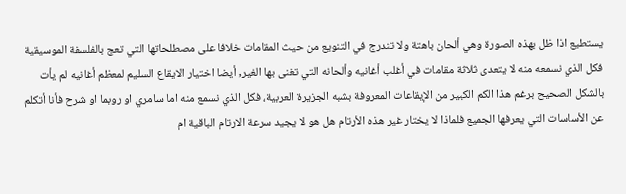يستطيع اذا ظل بهذه الصورة وهي ألحان باهتة ولا تندرج في التنويع من حيث المقامات خلافا على مصطلحاتها التي تعج بالفلسفة الموسيقية فكل الذي نسمعه منه لا يتعدى ثلاثة مقامات في أغلب أغانيه وألحانه التي تغنى بها الغير, أيضا اختيار الايقاع السليم لمعظم أغانيه لم يأت بالشكل الصحيح برغم هذا الكم الكبير من الإيقاعات المعروفة بشبه الجزيرة العربية، فكل الذي نسمع منه اما سامري او روبما او شرح فأنا أتكلم عن الأساسات التي يعرفها الجميع فلماذا لا يختار غير هذه الأرتام هل هو لا يجيد سرعة الارتام الباقية ام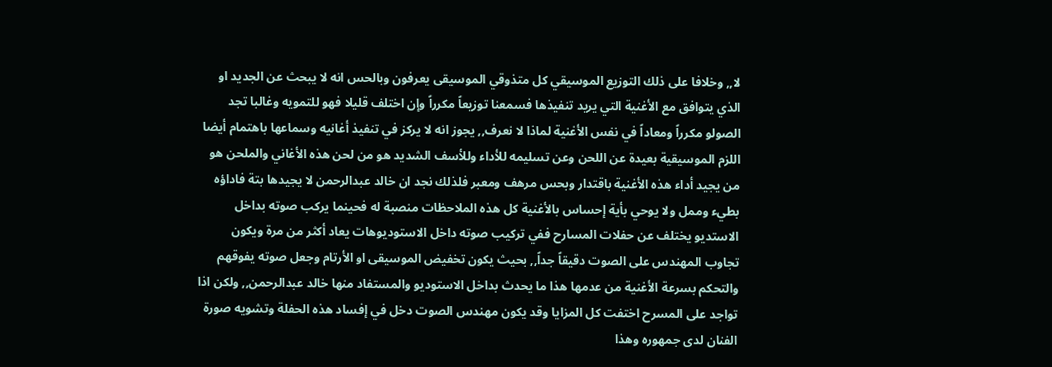لا,, وخلافا على ذلك التوزيع الموسيقي كل متذوقي الموسيقى يعرفون وبالحس انه لا يبحث عن الجديد او الذي يتوافق مع الأغنية التي يريد تنفيذها فسمعنا توزيعاً مكرراً وإن اختلف قليلا فهو للتمويه وغالبا تجد الصولو مكرراً ومعاداً في نفس الأغنية لماذا لا نعرف,, يجوز انه لا يركز في تنفيذ أغانيه وسماعها باهتمام أيضا اللزم الموسيقية بعيدة عن اللحن وعن تسليمه للأداء وللأسف الشديد هو من لحن هذه الأغاني والملحن هو من يجيد أداء هذه الأغنية باقتدار وبحس مرهف ومعبر فلذلك نجد ان خالد عبدالرحمن لا يجيدها بتة فاداؤه بطيء وممل ولا يوحي بأية إحساس بالأغنية كل هذه الملاحظات منصبة له فحينما يركب صوته بداخل الاستديو يختلف عن حفلات المسارح ففي تركيب صوته داخل الاستوديوهات يعاد أكثر من مرة ويكون تجاوب المهندس على الصوت دقيقاً جداً,, بحيث يكون تخفيض الموسيقى او الأرتام وجعل صوته يفوقهم والتحكم بسرعة الأغنية من عدمها هذا ما يحدث بداخل الاستوديو والمستفاد منها خالد عبدالرحمن,, ولكن اذا تواجد على المسرح اختفت كل المزايا وقد يكون مهندس الصوت دخل في إفساد هذه الحفلة وتشويه صورة الفنان لدى جمهوره وهذا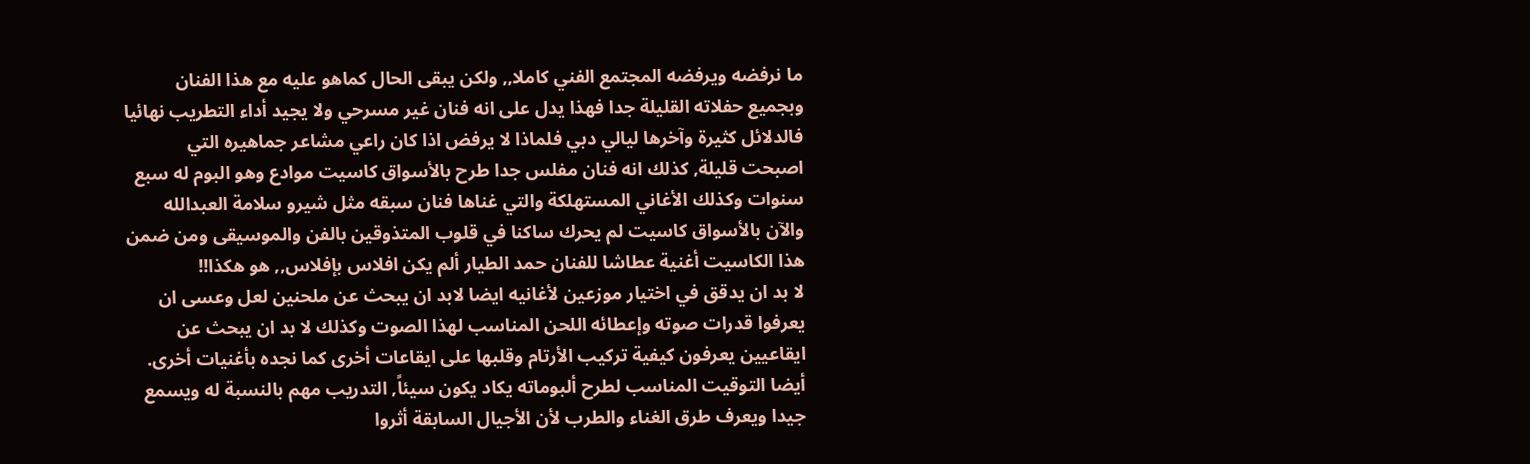ما نرفضه ويرفضه المجتمع الفني كاملا,, ولكن يبقى الحال كماهو عليه مع هذا الفنان وبجميع حفلاته القليلة جدا فهذا يدل على انه فنان غير مسرحي ولا يجيد أداء التطريب نهائيا فالدلائل كثيرة وآخرها ليالي دبي فلماذا لا يرفض اذا كان راعي مشاعر جماهيره التي اصبحت قليلة, كذلك انه فنان مفلس جدا طرح بالأسواق كاسيت موادع وهو البوم له سبع سنوات وكذلك الأغاني المستهلكة والتي غناها فنان سبقه مثل شيرو سلامة العبدالله والآن بالأسواق كاسيت لم يحرك ساكنا في قلوب المتذوقين بالفن والموسيقى ومن ضمن هذا الكاسيت أغنية عطاشا للفنان حمد الطيار ألم يكن افلاس بإفلاس,, هو هكذا!!
لا بد ان يدقق في اختيار موزعين لأغانيه ايضا لابد ان يبحث عن ملحنين لعل وعسى ان يعرفوا قدرات صوته وإعطائه اللحن المناسب لهذا الصوت وكذلك لا بد ان يبحث عن ايقاعيين يعرفون كيفية تركيب الأرتام وقلبها على ايقاعات أخرى كما نجده بأغنيات أخرى.
أيضا التوقيت المناسب لطرح ألبوماته يكاد يكون سيئاً, التدريب مهم بالنسبة له ويسمع جيدا ويعرف طرق الغناء والطرب لأن الأجيال السابقة أثروا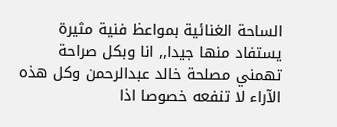الساحة الغنائية بمواعظ فنية مثيرة يستفاد منها جيدا,, انا وبكل صراحة تهمني مصلحة خالد عبدالرحمن وكل هذه الآراء لا تنفعه خصوصا اذا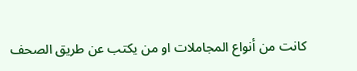كانت من أنواع المجاملات او من يكتب عن طريق الصحف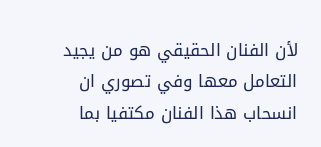لأن الفنان الحقيقي هو من يجيد التعامل معها وفي تصوري ان انسحاب هذا الفنان مكتفيا بما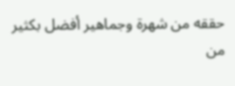حققه من شهرة وجماهير أفضل بكثير من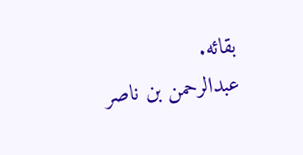بقائه.
عبدالرحمن بن ناصر